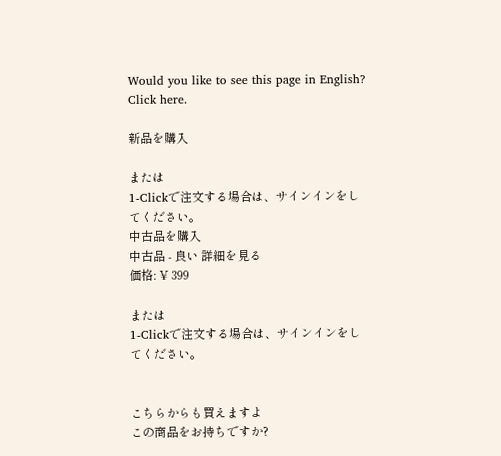Would you like to see this page in English? Click here.

新品を購入

または
1-Clickで注文する場合は、サインインをしてください。
中古品を購入
中古品 - 良い 詳細を見る
価格: ¥ 399

または
1-Clickで注文する場合は、サインインをしてください。


こちらからも買えますよ
この商品をお持ちですか?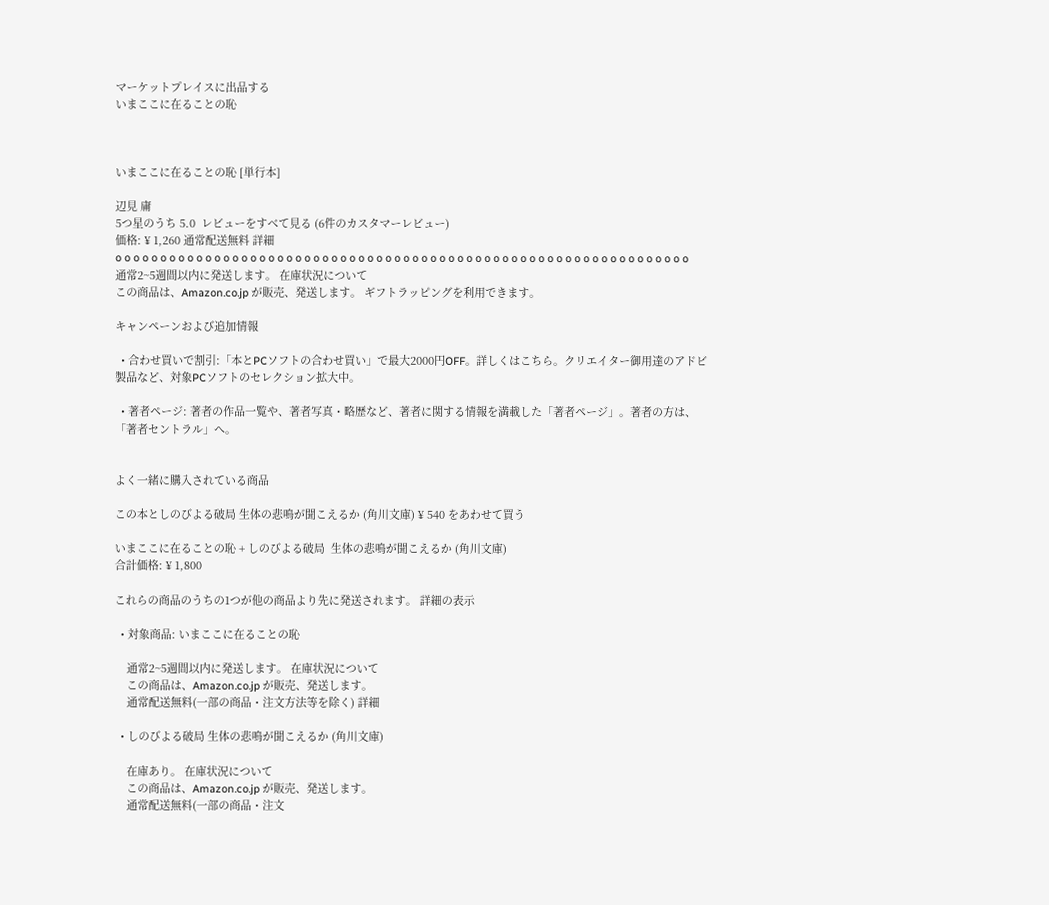マーケットプレイスに出品する
いまここに在ることの恥



いまここに在ることの恥 [単行本]

辺見 庸
5つ星のうち 5.0  レビューをすべて見る (6件のカスタマーレビュー)
価格: ¥ 1,260 通常配送無料 詳細
o o o o o o o o o o o o o o o o o o o o o o o o o o o o o o o o o o o o o o o o o o o o o o o o o o o o o o o o o o o o o o o o
通常2~5週間以内に発送します。 在庫状況について
この商品は、Amazon.co.jp が販売、発送します。 ギフトラッピングを利用できます。

キャンペーンおよび追加情報

  • 合わせ買いで割引:「本とPCソフトの合わせ買い」で最大2000円OFF。詳しくはこちら。クリエイター御用達のアドビ製品など、対象PCソフトのセレクション拡大中。

  • 著者ページ: 著者の作品一覧や、著者写真・略歴など、著者に関する情報を満載した「著者ページ」。著者の方は、「著者セントラル」へ。


よく一緒に購入されている商品

この本としのびよる破局 生体の悲鳴が聞こえるか (角川文庫) ¥ 540 をあわせて買う

いまここに在ることの恥 + しのびよる破局  生体の悲鳴が聞こえるか (角川文庫)
合計価格: ¥ 1,800

これらの商品のうちの1つが他の商品より先に発送されます。 詳細の表示

  • 対象商品: いまここに在ることの恥

    通常2~5週間以内に発送します。 在庫状況について
    この商品は、Amazon.co.jp が販売、発送します。
    通常配送無料(一部の商品・注文方法等を除く) 詳細

  • しのびよる破局 生体の悲鳴が聞こえるか (角川文庫)

    在庫あり。 在庫状況について
    この商品は、Amazon.co.jp が販売、発送します。
    通常配送無料(一部の商品・注文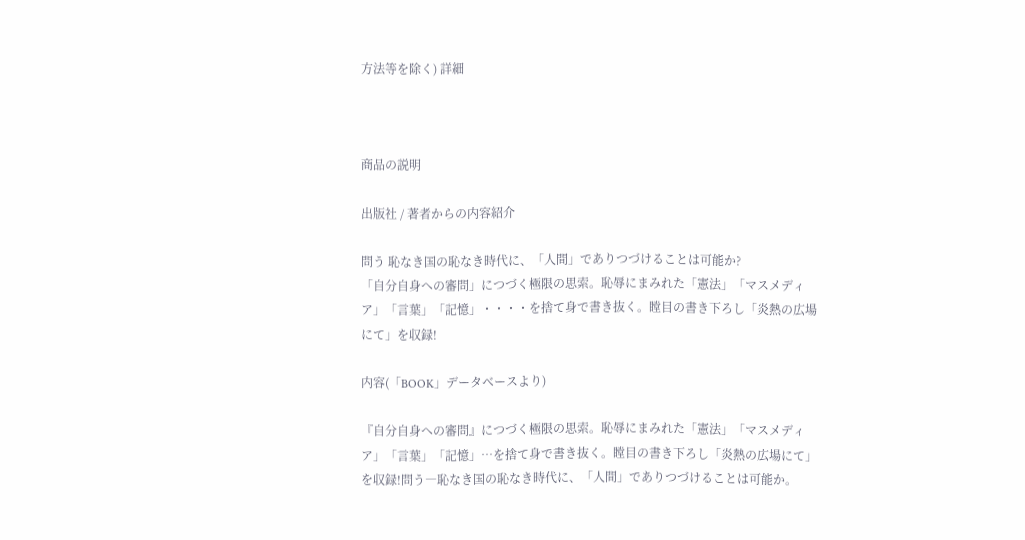方法等を除く) 詳細



商品の説明

出版社 / 著者からの内容紹介

問う 恥なき国の恥なき時代に、「人間」でありつづけることは可能か?
「自分自身への審問」につづく極限の思索。恥辱にまみれた「憲法」「マスメディア」「言葉」「記憶」・・・・を捨て身で書き抜く。瞠目の書き下ろし「炎熱の広場にて」を収録!

内容(「BOOK」データベースより)

『自分自身への審問』につづく極限の思索。恥辱にまみれた「憲法」「マスメディア」「言葉」「記憶」…を捨て身で書き抜く。瞠目の書き下ろし「炎熱の広場にて」を収録!問う―恥なき国の恥なき時代に、「人間」でありつづけることは可能か。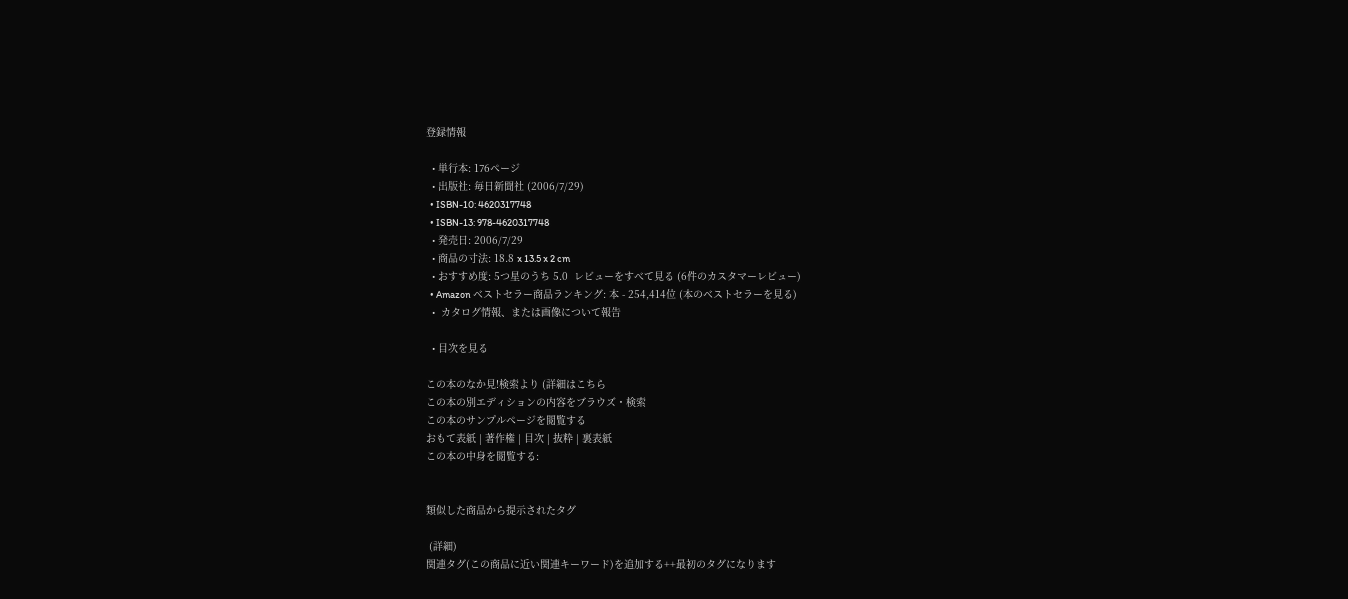登録情報

  • 単行本: 176ページ
  • 出版社: 毎日新聞社 (2006/7/29)
  • ISBN-10: 4620317748
  • ISBN-13: 978-4620317748
  • 発売日: 2006/7/29
  • 商品の寸法: 18.8 x 13.5 x 2 cm
  • おすすめ度: 5つ星のうち 5.0  レビューをすべて見る (6件のカスタマーレビュー)
  • Amazon ベストセラー商品ランキング: 本 - 254,414位 (本のベストセラーを見る)
  •  カタログ情報、または画像について報告

  • 目次を見る

この本のなか見!検索より (詳細はこちら
この本の別エディションの内容をブラウズ・検索
この本のサンプルページを閲覧する
おもて表紙 | 著作権 | 目次 | 抜粋 | 裏表紙
この本の中身を閲覧する:


類似した商品から提示されたタグ

 (詳細)
関連タグ(この商品に近い関連キーワード)を追加する++最初のタグになります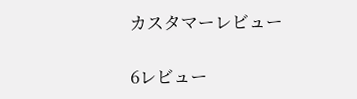カスタマーレビュー

6レビュー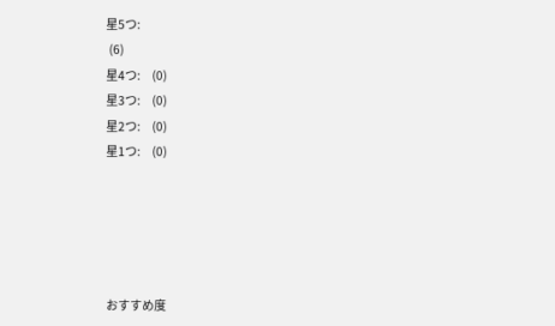星5つ:
 (6)
星4つ:    (0)
星3つ:    (0)
星2つ:    (0)
星1つ:    (0)





おすすめ度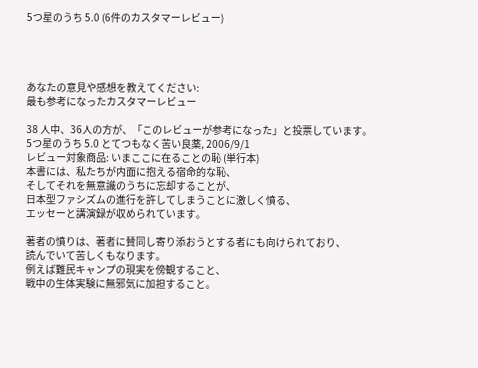5つ星のうち 5.0 (6件のカスタマーレビュー)




あなたの意見や感想を教えてください:
最も参考になったカスタマーレビュー

38 人中、36人の方が、「このレビューが参考になった」と投票しています。
5つ星のうち 5.0 とてつもなく苦い良薬, 2006/9/1
レビュー対象商品: いまここに在ることの恥 (単行本)
本書には、私たちが内面に抱える宿命的な恥、
そしてそれを無意識のうちに忘却することが、
日本型ファシズムの進行を許してしまうことに激しく憤る、
エッセーと講演録が収められています。

著者の憤りは、著者に賛同し寄り添おうとする者にも向けられており、
読んでいて苦しくもなります。
例えば難民キャンプの現実を傍観すること、
戦中の生体実験に無邪気に加担すること。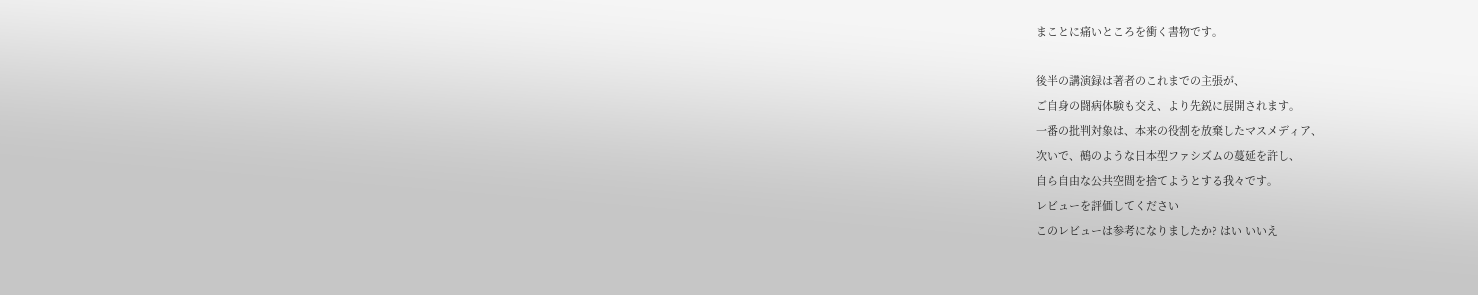まことに痛いところを衝く書物です。

後半の講演録は著者のこれまでの主張が、
ご自身の闘病体験も交え、より先鋭に展開されます。
一番の批判対象は、本来の役割を放棄したマスメディア、
次いで、鵺のような日本型ファシズムの蔓延を許し、
自ら自由な公共空間を捨てようとする我々です。
レビューを評価してください
このレビューは参考になりましたか? はい いいえ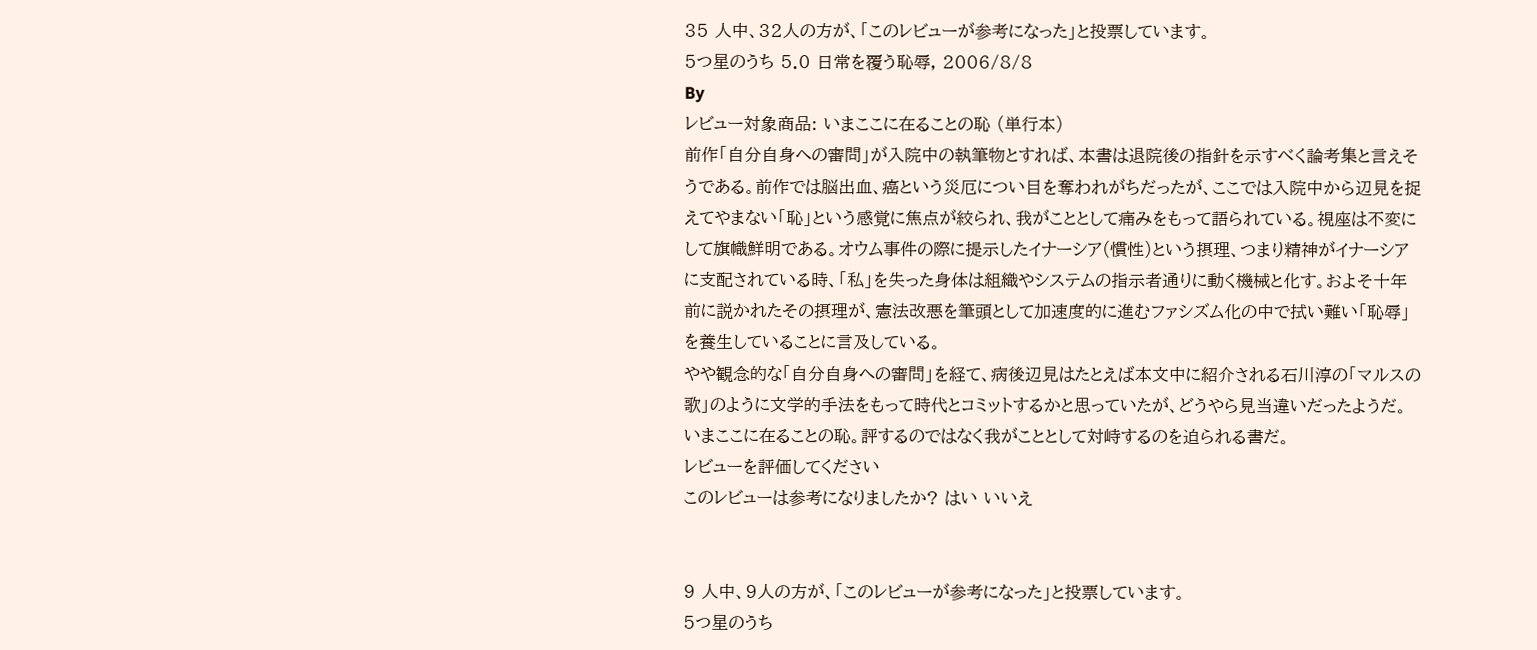35 人中、32人の方が、「このレビューが参考になった」と投票しています。
5つ星のうち 5.0 日常を覆う恥辱, 2006/8/8
By
レビュー対象商品: いまここに在ることの恥 (単行本)
前作「自分自身への審問」が入院中の執筆物とすれば、本書は退院後の指針を示すべく論考集と言えそうである。前作では脳出血、癌という災厄につい目を奪われがちだったが、ここでは入院中から辺見を捉えてやまない「恥」という感覚に焦点が絞られ、我がこととして痛みをもって語られている。視座は不変にして旗幟鮮明である。オウム事件の際に提示したイナーシア(慣性)という摂理、つまり精神がイナーシアに支配されている時、「私」を失った身体は組織やシステムの指示者通りに動く機械と化す。およそ十年前に説かれたその摂理が、憲法改悪を筆頭として加速度的に進むファシズム化の中で拭い難い「恥辱」を養生していることに言及している。
やや観念的な「自分自身への審問」を経て、病後辺見はたとえば本文中に紹介される石川淳の「マルスの歌」のように文学的手法をもって時代とコミットするかと思っていたが、どうやら見当違いだったようだ。いまここに在ることの恥。評するのではなく我がこととして対峙するのを迫られる書だ。
レビューを評価してください
このレビューは参考になりましたか? はい いいえ


9 人中、9人の方が、「このレビューが参考になった」と投票しています。
5つ星のうち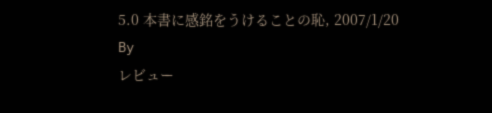5.0 本書に感銘をうけることの恥, 2007/1/20
By
レビュー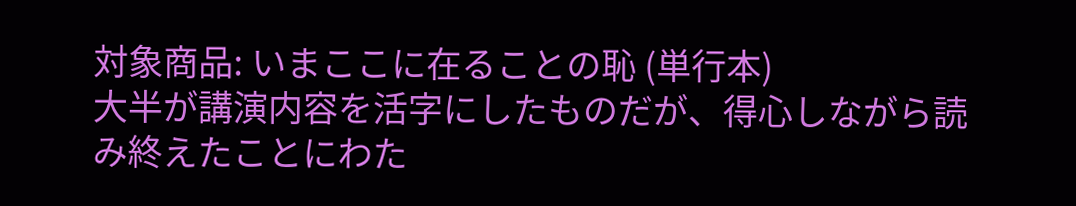対象商品: いまここに在ることの恥 (単行本)
大半が講演内容を活字にしたものだが、得心しながら読み終えたことにわた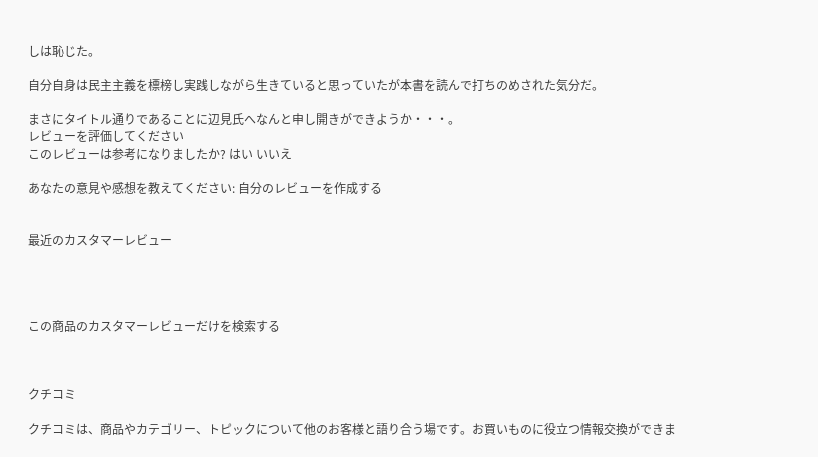しは恥じた。

自分自身は民主主義を標榜し実践しながら生きていると思っていたが本書を読んで打ちのめされた気分だ。

まさにタイトル通りであることに辺見氏へなんと申し開きができようか・・・。
レビューを評価してください
このレビューは参考になりましたか? はい いいえ

あなたの意見や感想を教えてください: 自分のレビューを作成する


最近のカスタマーレビュー




この商品のカスタマーレビューだけを検索する



クチコミ

クチコミは、商品やカテゴリー、トピックについて他のお客様と語り合う場です。お買いものに役立つ情報交換ができま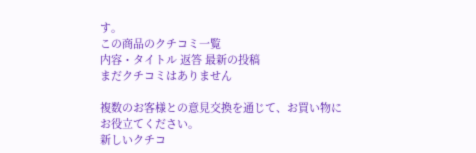す。
この商品のクチコミ一覧
内容・タイトル 返答 最新の投稿
まだクチコミはありません

複数のお客様との意見交換を通じて、お買い物にお役立てください。
新しいクチコ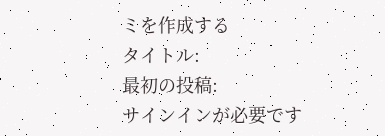ミを作成する
タイトル:
最初の投稿:
サインインが必要です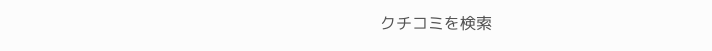クチコミを検索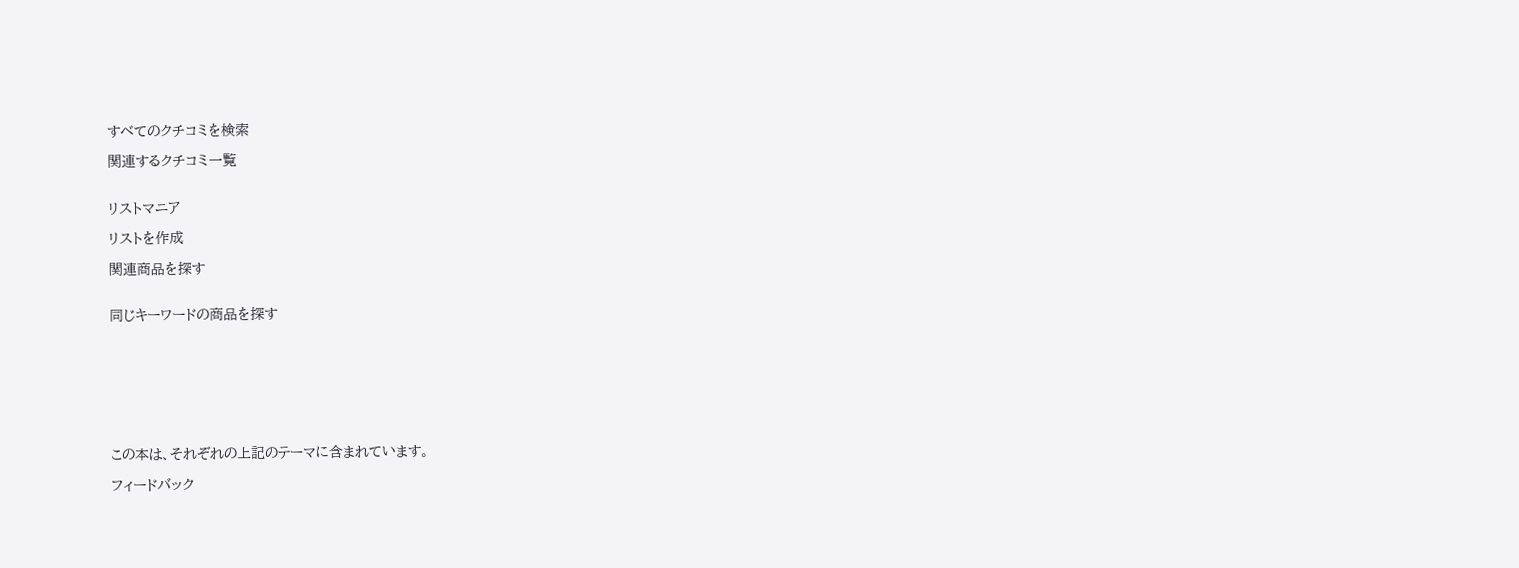すべてのクチコミを検索

関連するクチコミ一覧


リストマニア

リストを作成

関連商品を探す


同じキーワードの商品を探す








この本は、それぞれの上記のテーマに含まれています。

フィードバック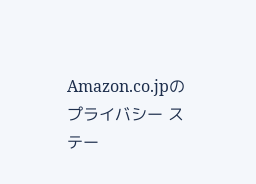Amazon.co.jpのプライバシー ステー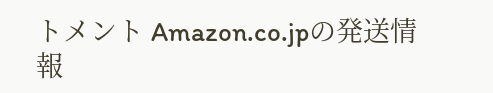トメント Amazon.co.jpの発送情報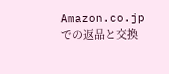Amazon.co.jpでの返品と交換